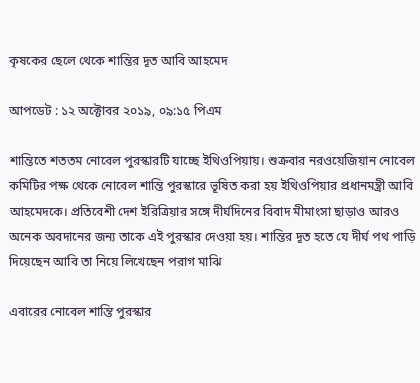কৃষকের ছেলে থেকে শান্তির দূত আবি আহমেদ

আপডেট : ১২ অক্টোবর ২০১৯, ০৯:১৫ পিএম

শান্তিতে শততম নোবেল পুরস্কারটি যাচ্ছে ইথিওপিয়ায়। শুক্রবার নরওয়েজিয়ান নোবেল কমিটির পক্ষ থেকে নোবেল শান্তি পুরস্কারে ভূষিত করা হয় ইথিওপিয়ার প্রধানমন্ত্রী আবি আহমেদকে। প্রতিবেশী দেশ ইরিত্রিয়ার সঙ্গে দীর্ঘদিনের বিবাদ মীমাংসা ছাড়াও আরও অনেক অবদানের জন্য তাকে এই পুরস্কার দেওয়া হয়। শান্তির দূত হতে যে দীর্ঘ পথ পাড়ি দিয়েছেন আবি তা নিয়ে লিখেছেন পরাগ মাঝি

এবারের নোবেল শান্তি পুরস্কার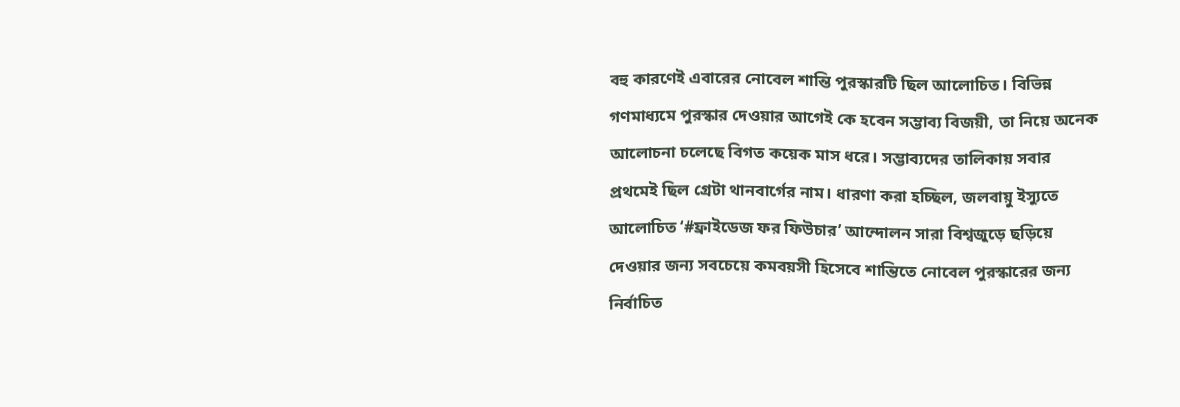বহু কারণেই এবারের নোবেল শান্তি পুরস্কারটি ছিল আলোচিত। বিভিন্ন গণমাধ্যমে পুরস্কার দেওয়ার আগেই কে হবেন সম্ভাব্য বিজয়ী, তা নিয়ে অনেক আলোচনা চলেছে বিগত কয়েক মাস ধরে। সম্ভাব্যদের তালিকায় সবার প্রথমেই ছিল গ্রেটা থানবার্গের নাম। ধারণা করা হচ্ছিল, জলবায়ু ইস্যুতে আলোচিত ‘#ফ্রাইডেজ ফর ফিউচার’ আন্দোলন সারা বিশ্বজুড়ে ছড়িয়ে দেওয়ার জন্য সবচেয়ে কমবয়সী হিসেবে শান্তিতে নোবেল পুরস্কারের জন্য নির্বাচিত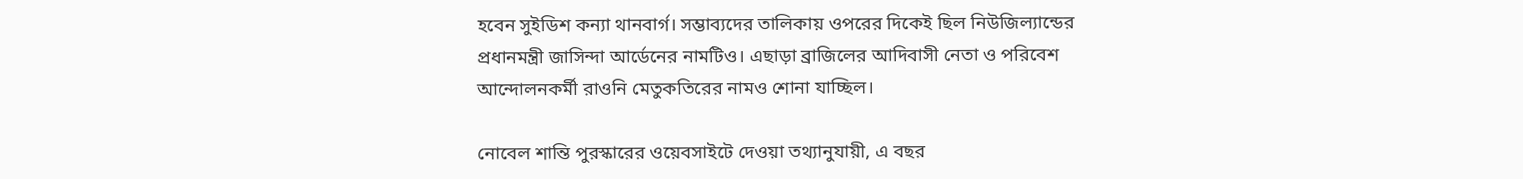হবেন সুইডিশ কন্যা থানবার্গ। সম্ভাব্যদের তালিকায় ওপরের দিকেই ছিল নিউজিল্যান্ডের প্রধানমন্ত্রী জাসিন্দা আর্ডেনের নামটিও। এছাড়া ব্রাজিলের আদিবাসী নেতা ও পরিবেশ আন্দোলনকর্মী রাওনি মেতুকতিরের নামও শোনা যাচ্ছিল।

নোবেল শান্তি পুরস্কারের ওয়েবসাইটে দেওয়া তথ্যানুযায়ী, এ বছর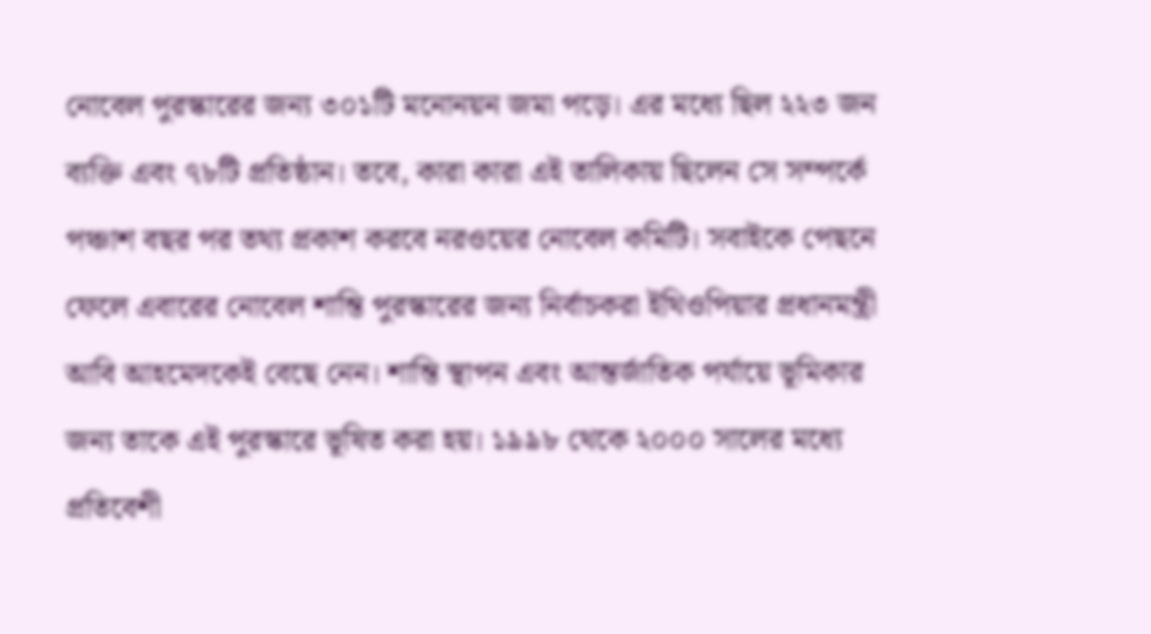নোবেল পুরস্কারের জন্য ৩০১টি মনোনয়ন জমা পড়ে। এর মধ্যে ছিল ২২৩ জন ব্যক্তি এবং ৭৮টি প্রতিষ্ঠান। তবে, কারা কারা এই তালিকায় ছিলেন সে সম্পর্কে পঞ্চাশ বছর পর তথ্য প্রকাশ করবে নরওয়ের নোবেল কমিটি। সবাইকে পেছনে ফেলে এবারের নোবেল শান্তি পুরস্কারের জন্য নির্বাচকরা ইথিওপিয়ার প্রধানমন্ত্রী আবি আহমেদকেই বেছে নেন। শান্তি স্থাপন এবং আন্তর্জাতিক পর্যায়ে ভূমিকার জন্য তাকে এই পুরস্কারে ভূষিত করা হয়। ১৯৯৮ থেকে ২০০০ সালের মধ্যে প্রতিবেশী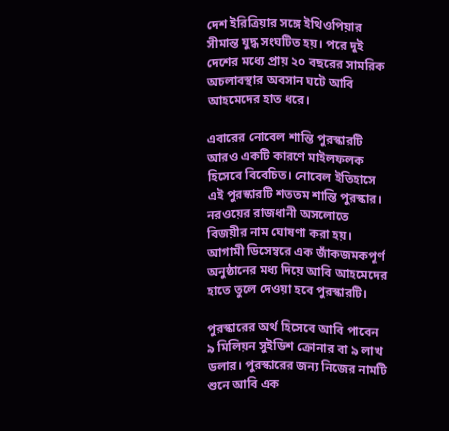দেশ ইরিত্রিয়ার সঙ্গে ইথিওপিয়ার সীমান্ত যুদ্ধ সংঘটিত হয়। পরে দুই দেশের মধ্যে প্রায় ২০ বছরের সামরিক অচলাবস্থার অবসান ঘটে আবি আহমেদের হাত ধরে।

এবারের নোবেল শান্তি পুরস্কারটি আরও একটি কারণে মাইলফলক হিসেবে বিবেচিত। নোবেল ইতিহাসে এই পুরস্কারটি শততম শান্তি পুরস্কার। নরওয়ের রাজধানী অসলোতে বিজয়ীর নাম ঘোষণা করা হয়। আগামী ডিসেম্বরে এক জাঁকজমকপূর্ণ অনুষ্ঠানের মধ্য দিয়ে আবি আহমেদের হাতে তুলে দেওয়া হবে পুরস্কারটি।

পুরস্কারের অর্থ হিসেবে আবি পাবেন ৯ মিলিয়ন সুইডিশ ক্রোনার বা ৯ লাখ ডলার। পুরস্কারের জন্য নিজের নামটি শুনে আবি এক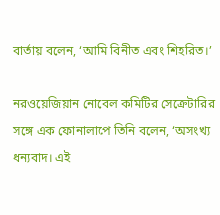বার্তায় বলেন, ‘আমি বিনীত এবং শিহরিত।’

নরওয়েজিয়ান নোবেল কমিটির সেক্রেটারির সঙ্গে এক ফোনালাপে তিনি বলেন, ‘অসংখ্য ধন্যবাদ। এই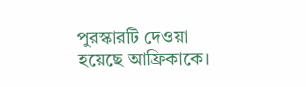পুরস্কারটি দেওয়া হয়েছে আফ্রিকাকে।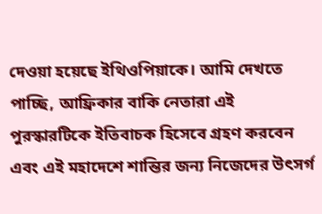দেওয়া হয়েছে ইথিওপিয়াকে। আমি দেখতে পাচ্ছি, আফ্রিকার বাকি নেতারা এই পুরস্কারটিকে ইতিবাচক হিসেবে গ্রহণ করবেন এবং এই মহাদেশে শান্তির জন্য নিজেদের উৎসর্গ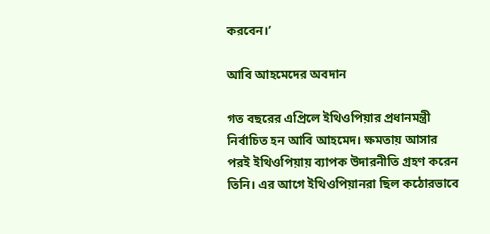করবেন।’

আবি আহমেদের অবদান

গত বছরের এপ্রিলে ইথিওপিয়ার প্রধানমন্ত্রী নির্বাচিত হন আবি আহমেদ। ক্ষমতায় আসার পরই ইথিওপিয়ায় ব্যাপক উদারনীতি গ্রহণ করেন তিনি। এর আগে ইথিওপিয়ানরা ছিল কঠোরভাবে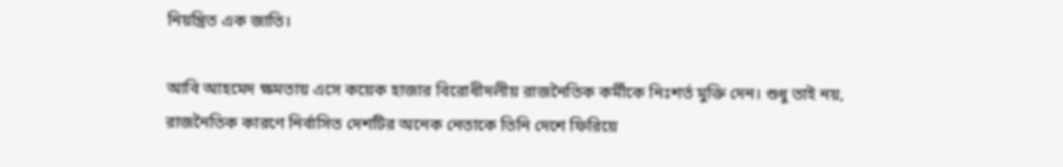নিয়ন্ত্রিত এক জাতি।

আবি আহমেদ ক্ষমতায় এসে কয়েক হাজার বিরোধীদলীয় রাজনৈতিক কর্মীকে নিঃশর্ত মুক্তি দেন। শুধু তাই নয়, রাজনৈতিক কারণে নির্বাসিত দেশটির অনেক নেতাকে তিনি দেশে ফিরিয়ে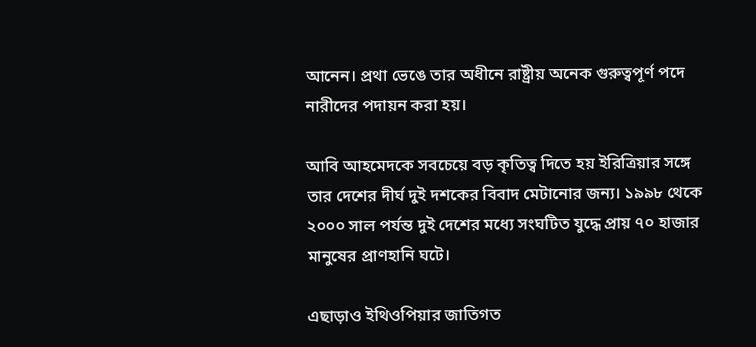আনেন। প্রথা ভেঙে তার অধীনে রাষ্ট্রীয় অনেক গুরুত্বপূর্ণ পদে নারীদের পদায়ন করা হয়।

আবি আহমেদকে সবচেয়ে বড় কৃতিত্ব দিতে হয় ইরিত্রিয়ার সঙ্গে তার দেশের দীর্ঘ দুই দশকের বিবাদ মেটানোর জন্য। ১৯৯৮ থেকে ২০০০ সাল পর্যন্ত দুই দেশের মধ্যে সংঘটিত যুদ্ধে প্রায় ৭০ হাজার মানুষের প্রাণহানি ঘটে।

এছাড়াও ইথিওপিয়ার জাতিগত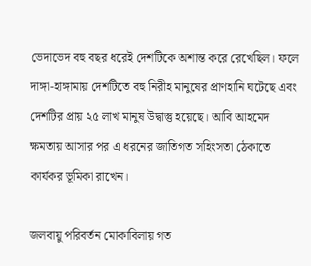ভেদাভেদ বহু বছর ধরেই দেশটিকে অশান্ত করে রেখেছিল। ফলে দাঙ্গা-হাঙ্গামায় দেশটিতে বহু নিরীহ মানুষের প্রাণহানি ঘটেছে এবং দেশটির প্রায় ২৫ লাখ মানুষ উদ্বাস্তু হয়েছে। আবি আহমেদ ক্ষমতায় আসার পর এ ধরনের জাতিগত সহিংসতা ঠেকাতে কার্যকর ভূমিকা রাখেন।

জলবায়ু পরিবর্তন মোকাবিলায় গত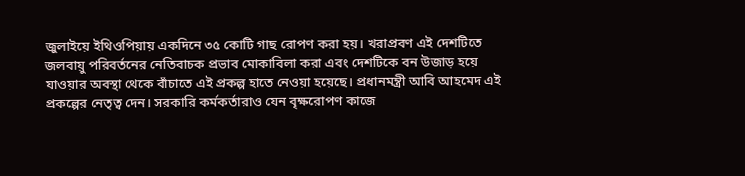জুলাইয়ে ইথিওপিয়ায় একদিনে ৩৫ কোটি গাছ রোপণ করা হয়। খরাপ্রবণ এই দেশটিতে জলবায়ু পরিবর্তনের নেতিবাচক প্রভাব মোকাবিলা করা এবং দেশটিকে বন উজাড় হয়ে যাওয়ার অবস্থা থেকে বাঁচাতে এই প্রকল্প হাতে নেওয়া হয়েছে। প্রধানমন্ত্রী আবি আহমেদ এই প্রকল্পের নেতৃত্ব দেন। সরকারি কর্মকর্তারাও যেন বৃক্ষরোপণ কাজে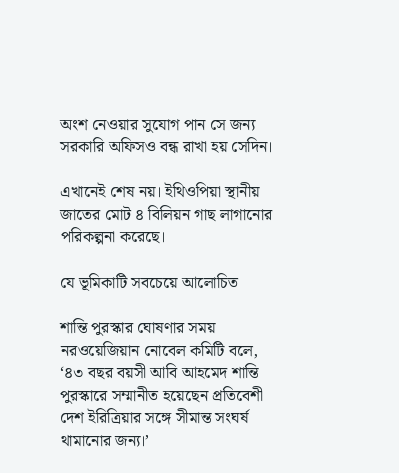অংশ নেওয়ার সুযোগ পান সে জন্য সরকারি অফিসও বন্ধ রাখা হয় সেদিন।

এখানেই শেষ নয়। ইথিওপিয়া স্থানীয় জাতের মোট ৪ বিলিয়ন গাছ লাগানোর পরিকল্পনা করেছে।

যে ভূমিকাটি সবচেয়ে আলোচিত

শান্তি পুরস্কার ঘোষণার সময় নরওয়েজিয়ান নোবেল কমিটি বলে, ‘৪৩ বছর বয়সী আবি আহমেদ শান্তি পুরস্কারে সম্মানীত হয়েছেন প্রতিবেশী দেশ ইরিত্রিয়ার সঙ্গে সীমান্ত সংঘর্ষ থামানোর জন্য।’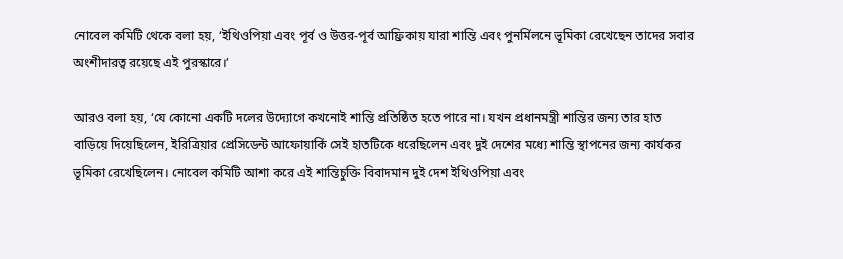নোবেল কমিটি থেকে বলা হয়, ‘ইথিওপিয়া এবং পূর্ব ও উত্তর-পূর্ব আফ্রিকায় যারা শান্তি এবং পুনর্মিলনে ভূমিকা রেখেছেন তাদের সবার অংশীদারত্ব রয়েছে এই পুরস্কারে।’

আরও বলা হয়, ‘যে কোনো একটি দলের উদ্যোগে কখনোই শান্তি প্রতিষ্ঠিত হতে পারে না। যখন প্রধানমন্ত্রী শান্তির জন্য তার হাত বাড়িয়ে দিয়েছিলেন, ইরিত্রিয়ার প্রেসিডেন্ট আফোয়ার্কি সেই হাতটিকে ধরেছিলেন এবং দুই দেশের মধ্যে শান্তি স্থাপনের জন্য কার্যকর ভূমিকা রেখেছিলেন। নোবেল কমিটি আশা করে এই শান্তিচুক্তি বিবাদমান দুই দেশ ইথিওপিয়া এবং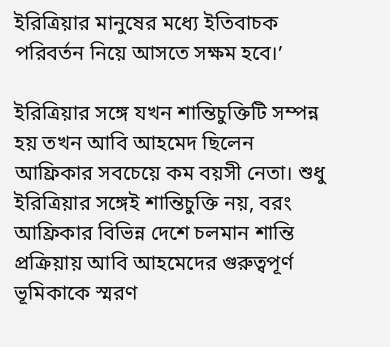ইরিত্রিয়ার মানুষের মধ্যে ইতিবাচক পরিবর্তন নিয়ে আসতে সক্ষম হবে।’

ইরিত্রিয়ার সঙ্গে যখন শান্তিচুক্তিটি সম্পন্ন হয় তখন আবি আহমেদ ছিলেন আফ্রিকার সবচেয়ে কম বয়সী নেতা। শুধু ইরিত্রিয়ার সঙ্গেই শান্তিচুক্তি নয়, বরং আফ্রিকার বিভিন্ন দেশে চলমান শান্তি প্রক্রিয়ায় আবি আহমেদের গুরুত্বপূর্ণ ভূমিকাকে স্মরণ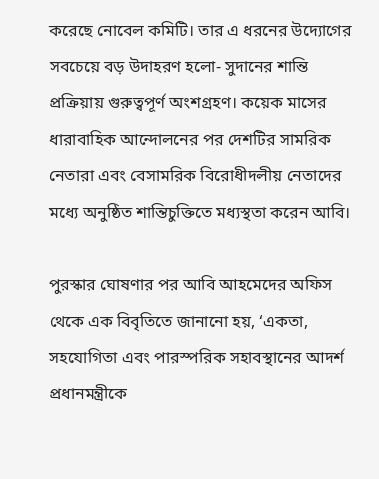করেছে নোবেল কমিটি। তার এ ধরনের উদ্যোগের সবচেয়ে বড় উদাহরণ হলো- সুদানের শান্তি প্রক্রিয়ায় গুরুত্বপূর্ণ অংশগ্রহণ। কয়েক মাসের ধারাবাহিক আন্দোলনের পর দেশটির সামরিক নেতারা এবং বেসামরিক বিরোধীদলীয় নেতাদের মধ্যে অনুষ্ঠিত শান্তিচুক্তিতে মধ্যস্থতা করেন আবি।

পুরস্কার ঘোষণার পর আবি আহমেদের অফিস থেকে এক বিবৃতিতে জানানো হয়, ‘একতা, সহযোগিতা এবং পারস্পরিক সহাবস্থানের আদর্শ প্রধানমন্ত্রীকে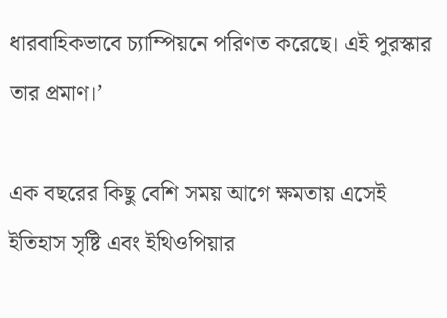ধারবাহিকভাবে চ্যাম্পিয়নে পরিণত করেছে। এই পুরস্কার তার প্রমাণ।’

এক বছরের কিছু বেশি সময় আগে ক্ষমতায় এসেই ইতিহাস সৃষ্টি এবং ইথিওপিয়ার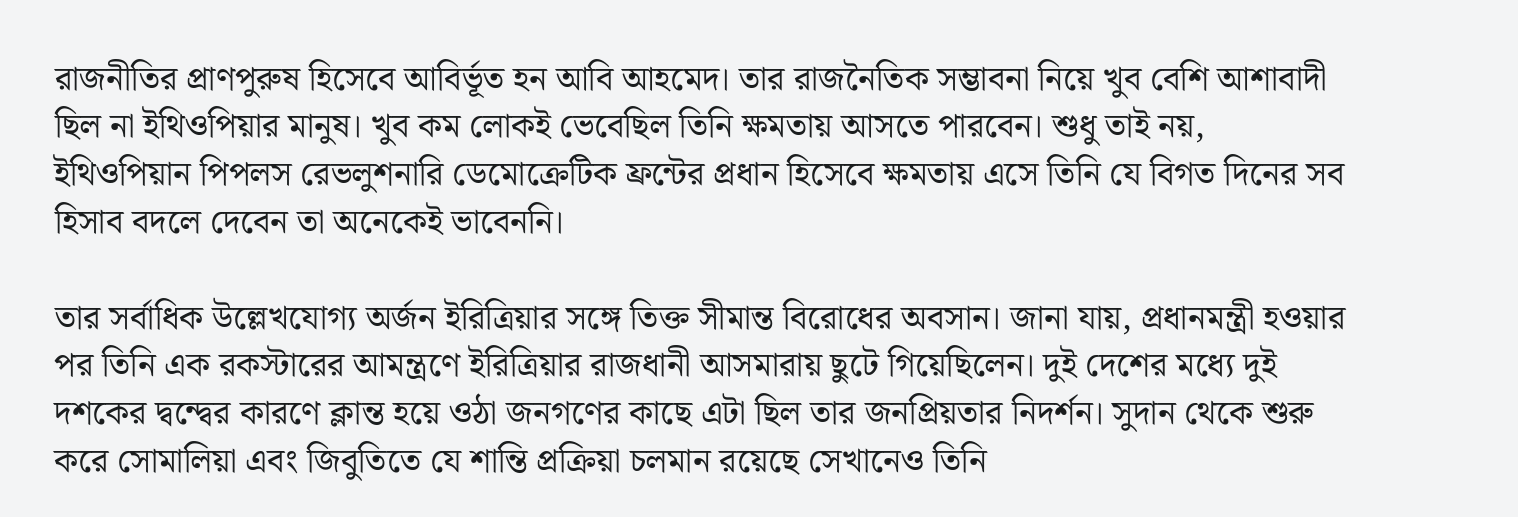রাজনীতির প্রাণপুরুষ হিসেবে আবির্ভূত হন আবি আহমেদ। তার রাজনৈতিক সম্ভাবনা নিয়ে খুব বেশি আশাবাদী ছিল না ইথিওপিয়ার মানুষ। খুব কম লোকই ভেবেছিল তিনি ক্ষমতায় আসতে পারবেন। শুধু তাই নয়, ইথিওপিয়ান পিপলস রেভলুশনারি ডেমোক্রেটিক ফ্রন্টের প্রধান হিসেবে ক্ষমতায় এসে তিনি যে বিগত দিনের সব হিসাব বদলে দেবেন তা অনেকেই ভাবেননি।

তার সর্বাধিক উল্লেখযোগ্য অর্জন ইরিত্রিয়ার সঙ্গে তিক্ত সীমান্ত বিরোধের অবসান। জানা যায়, প্রধানমন্ত্রী হওয়ার পর তিনি এক রকস্টারের আমন্ত্রণে ইরিত্রিয়ার রাজধানী আসমারায় ছুটে গিয়েছিলেন। দুই দেশের মধ্যে দুই দশকের দ্বন্দ্বের কারণে ক্লান্ত হয়ে ওঠা জনগণের কাছে এটা ছিল তার জনপ্রিয়তার নিদর্শন। সুদান থেকে শুরু করে সোমালিয়া এবং জিবুতিতে যে শান্তি প্রক্রিয়া চলমান রয়েছে সেখানেও তিনি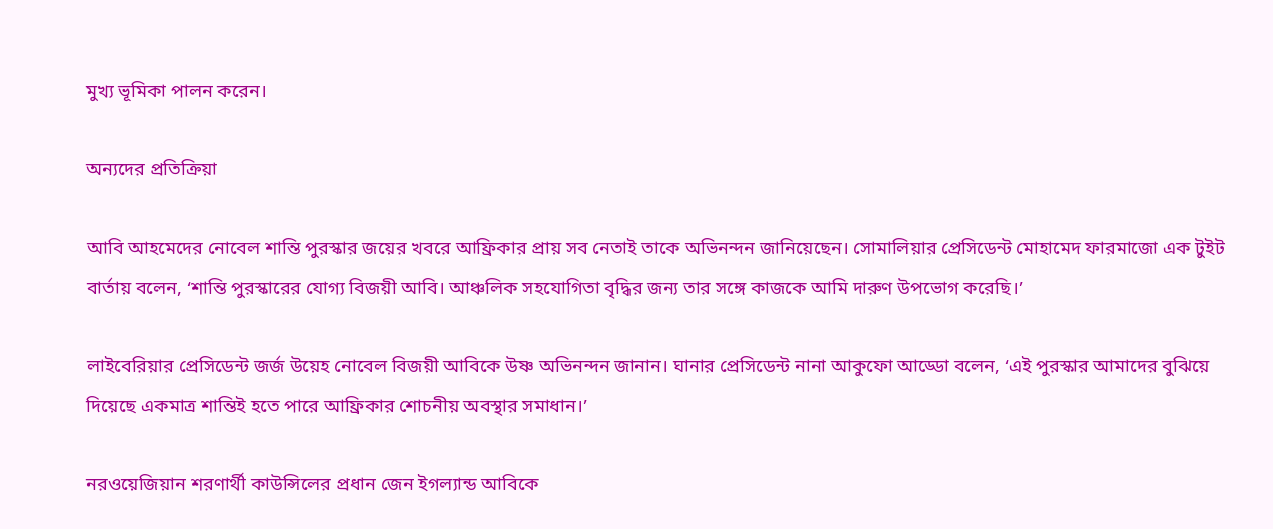মুখ্য ভূমিকা পালন করেন।

অন্যদের প্রতিক্রিয়া

আবি আহমেদের নোবেল শান্তি পুরস্কার জয়ের খবরে আফ্রিকার প্রায় সব নেতাই তাকে অভিনন্দন জানিয়েছেন। সোমালিয়ার প্রেসিডেন্ট মোহামেদ ফারমাজো এক টুইট বার্তায় বলেন, ‘শান্তি পুরস্কারের যোগ্য বিজয়ী আবি। আঞ্চলিক সহযোগিতা বৃদ্ধির জন্য তার সঙ্গে কাজকে আমি দারুণ উপভোগ করেছি।’

লাইবেরিয়ার প্রেসিডেন্ট জর্জ উয়েহ নোবেল বিজয়ী আবিকে উষ্ণ অভিনন্দন জানান। ঘানার প্রেসিডেন্ট নানা আকুফো আড্ডো বলেন, ‘এই পুরস্কার আমাদের বুঝিয়ে দিয়েছে একমাত্র শান্তিই হতে পারে আফ্রিকার শোচনীয় অবস্থার সমাধান।’

নরওয়েজিয়ান শরণার্থী কাউন্সিলের প্রধান জেন ইগল্যান্ড আবিকে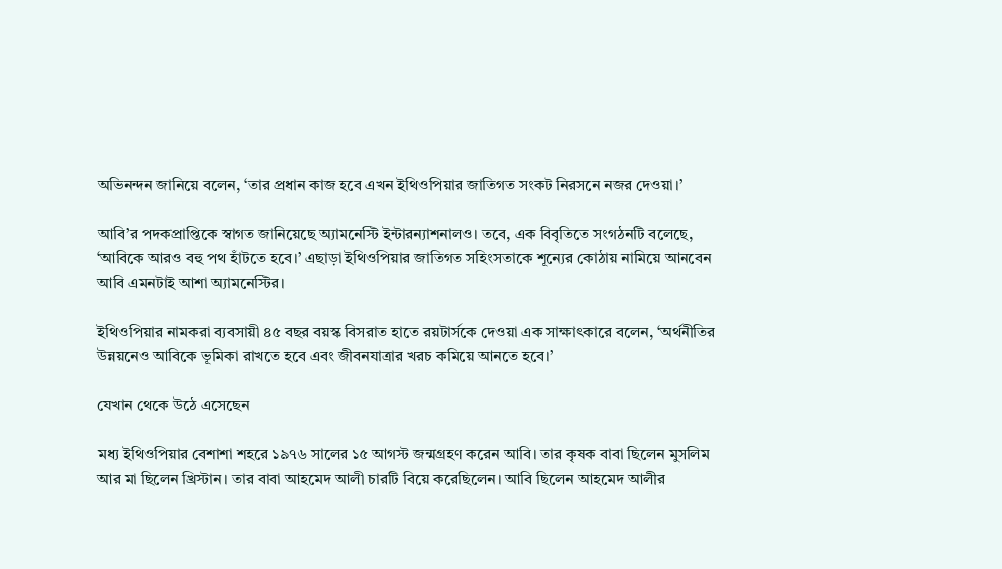অভিনন্দন জানিয়ে বলেন, ‘তার প্রধান কাজ হবে এখন ইথিওপিয়ার জাতিগত সংকট নিরসনে নজর দেওয়া।’

আবি’র পদকপ্রাপ্তিকে স্বাগত জানিয়েছে অ্যামনেস্টি ইন্টারন্যাশনালও। তবে, এক বিবৃতিতে সংগঠনটি বলেছে, ‘আবিকে আরও বহু পথ হাঁটতে হবে।’ এছাড়া ইথিওপিয়ার জাতিগত সহিংসতাকে শূন্যের কোঠায় নামিয়ে আনবেন আবি এমনটাই আশা অ্যামনেস্টির।

ইথিওপিয়ার নামকরা ব্যবসায়ী ৪৫ বছর বয়স্ক বিসরাত হাতে রয়টার্সকে দেওয়া এক সাক্ষাৎকারে বলেন, ‘অর্থনীতির উন্নয়নেও আবিকে ভূমিকা রাখতে হবে এবং জীবনযাত্রার খরচ কমিয়ে আনতে হবে।’

যেখান থেকে উঠে এসেছেন

মধ্য ইথিওপিয়ার বেশাশা শহরে ১৯৭৬ সালের ১৫ আগস্ট জন্মগ্রহণ করেন আবি। তার কৃষক বাবা ছিলেন মুসলিম আর মা ছিলেন খ্রিস্টান। তার বাবা আহমেদ আলী চারটি বিয়ে করেছিলেন। আবি ছিলেন আহমেদ আলীর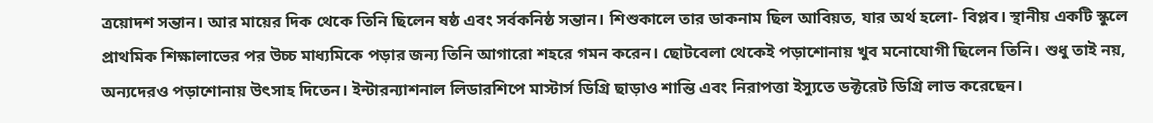ত্রয়োদশ সন্তান। আর মায়ের দিক থেকে তিনি ছিলেন ষষ্ঠ এবং সর্বকনিষ্ঠ সন্তান। শিশুকালে তার ডাকনাম ছিল আবিয়ত, যার অর্থ হলো- বিপ্লব। স্থানীয় একটি স্কুলে প্রাথমিক শিক্ষালাভের পর উচ্চ মাধ্যমিকে পড়ার জন্য তিনি আগারো শহরে গমন করেন। ছোটবেলা থেকেই পড়াশোনায় খুব মনোযোগী ছিলেন তিনি। শুধু তাই নয়, অন্যদেরও পড়াশোনায় উৎসাহ দিতেন। ইন্টারন্যাশনাল লিডারশিপে মাস্টার্স ডিগ্রি ছাড়াও শান্তি এবং নিরাপত্তা ইস্যুতে ডক্টরেট ডিগ্রি লাভ করেছেন।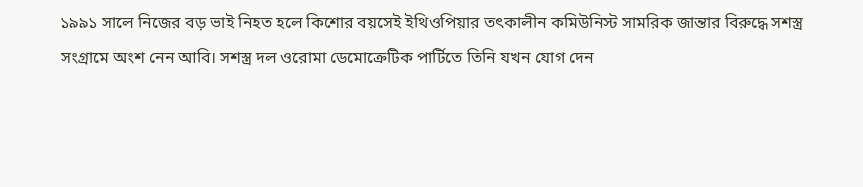১৯৯১ সালে নিজের বড় ভাই নিহত হলে কিশোর বয়সেই ইথিওপিয়ার তৎকালীন কমিউনিস্ট সামরিক জান্তার বিরুদ্ধে সশস্ত্র সংগ্রামে অংশ নেন আবি। সশস্ত্র দল ওরোমা ডেমোক্রেটিক পার্টিতে তিনি যখন যোগ দেন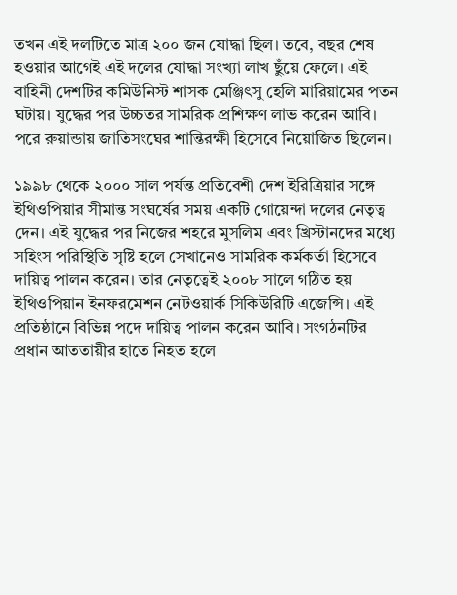তখন এই দলটিতে মাত্র ২০০ জন যোদ্ধা ছিল। তবে, বছর শেষ হওয়ার আগেই এই দলের যোদ্ধা সংখ্যা লাখ ছুঁয়ে ফেলে। এই বাহিনী দেশটির কমিউনিস্ট শাসক মেঞ্জিৎসু হেলি মারিয়ামের পতন ঘটায়। যুদ্ধের পর উচ্চতর সামরিক প্রশিক্ষণ লাভ করেন আবি। পরে রুয়ান্ডায় জাতিসংঘের শান্তিরক্ষী হিসেবে নিয়োজিত ছিলেন।

১৯৯৮ থেকে ২০০০ সাল পর্যন্ত প্রতিবেশী দেশ ইরিত্রিয়ার সঙ্গে ইথিওপিয়ার সীমান্ত সংঘর্ষের সময় একটি গোয়েন্দা দলের নেতৃত্ব দেন। এই যুদ্ধের পর নিজের শহরে মুসলিম এবং খ্রিস্টানদের মধ্যে সহিংস পরিস্থিতি সৃষ্টি হলে সেখানেও সামরিক কর্মকর্তা হিসেবে দায়িত্ব পালন করেন। তার নেতৃত্বেই ২০০৮ সালে গঠিত হয় ইথিওপিয়ান ইনফরমেশন নেটওয়ার্ক সিকিউরিটি এজেন্সি। এই প্রতিষ্ঠানে বিভিন্ন পদে দায়িত্ব পালন করেন আবি। সংগঠনটির প্রধান আততায়ীর হাতে নিহত হলে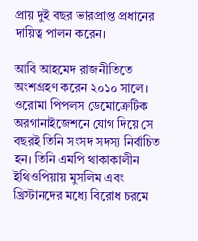প্রায় দুই বছর ভারপ্রাপ্ত প্রধানের দায়িত্ব পালন করেন।

আবি আহমেদ রাজনীতিতে অংশগ্রহণ করেন ২০১০ সালে। ওরোমা পিপলস ডেমোক্রেটিক অরগানাইজেশনে যোগ দিয়ে সে বছরই তিনি সংসদ সদস্য নির্বাচিত হন। তিনি এমপি থাকাকালীন ইথিওপিয়ায় মুসলিম এবং খ্রিস্টানদের মধ্যে বিরোধ চরমে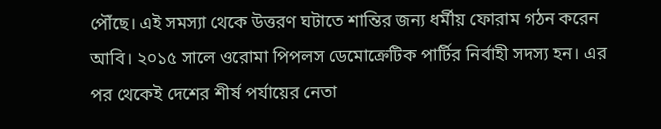পৌঁছে। এই সমস্যা থেকে উত্তরণ ঘটাতে শান্তির জন্য ধর্মীয় ফোরাম গঠন করেন আবি। ২০১৫ সালে ওরোমা পিপলস ডেমোক্রেটিক পার্টির নির্বাহী সদস্য হন। এর পর থেকেই দেশের শীর্ষ পর্যায়ের নেতা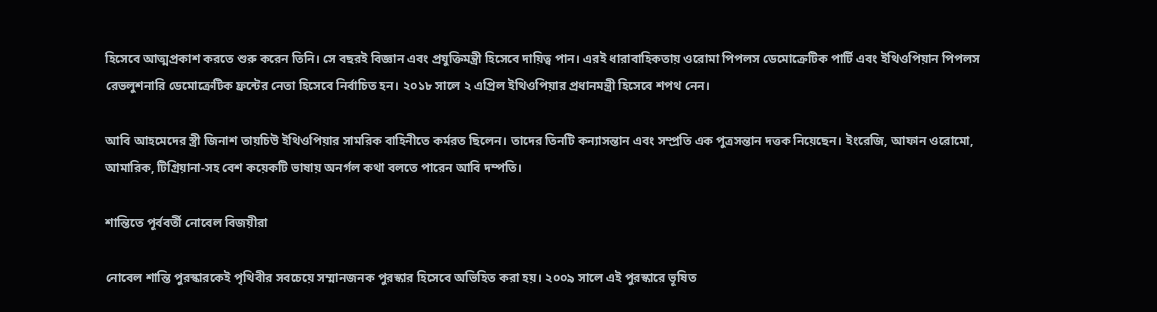হিসেবে আত্মপ্রকাশ করতে শুরু করেন তিনি। সে বছরই বিজ্ঞান এবং প্রযুক্তিমন্ত্রী হিসেবে দায়িত্ব পান। এরই ধারাবাহিকতায় ওরোমা পিপলস ডেমোক্রেটিক পার্টি এবং ইথিওপিয়ান পিপলস  রেভলুশনারি ডেমোক্রেটিক ফ্রন্টের নেতা হিসেবে নির্বাচিত হন। ২০১৮ সালে ২ এপ্রিল ইথিওপিয়ার প্রধানমন্ত্রী হিসেবে শপথ নেন।

আবি আহমেদের স্ত্রী জিনাশ তায়চিউ ইথিওপিয়ার সামরিক বাহিনীতে কর্মরত ছিলেন। তাদের তিনটি কন্যাসন্তান এবং সম্প্রতি এক পুত্রসন্তান দত্তক নিয়েছেন। ইংরেজি, আফান ওরোমো, আমারিক, টিগ্রিয়ানা-সহ বেশ কয়েকটি ভাষায় অনর্গল কথা বলতে পারেন আবি দম্পতি।

শান্তিতে পূর্ববর্তী নোবেল বিজয়ীরা

নোবেল শান্তি পুরস্কারকেই পৃথিবীর সবচেয়ে সম্মানজনক পুরস্কার হিসেবে অভিহিত করা হয়। ২০০৯ সালে এই পুরস্কারে ভূষিত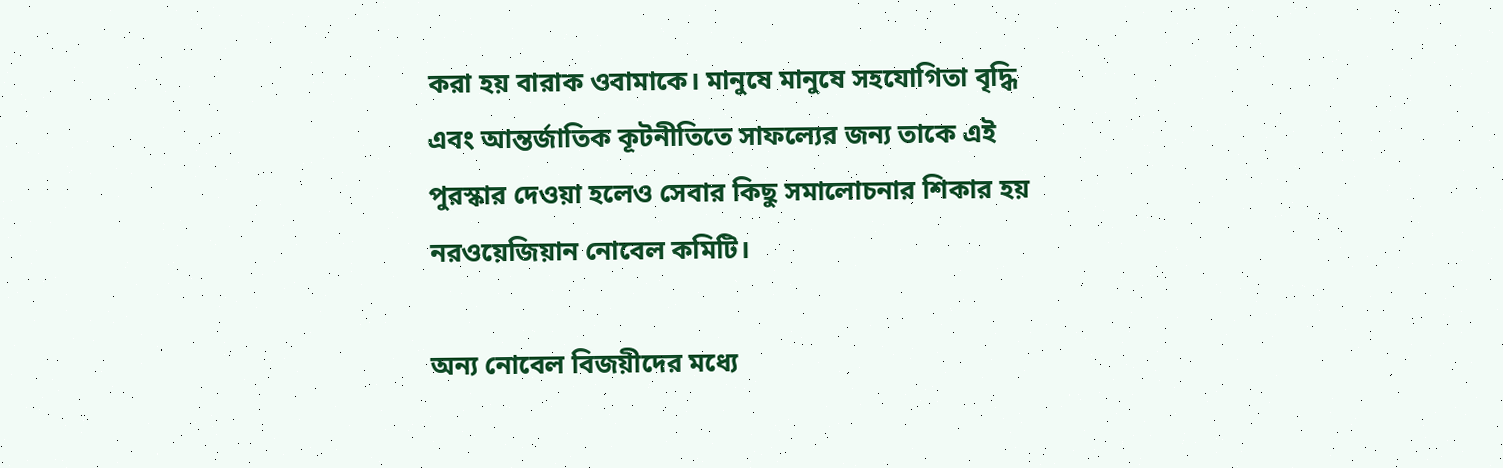করা হয় বারাক ওবামাকে। মানুষে মানুষে সহযোগিতা বৃদ্ধি এবং আন্তর্জাতিক কূটনীতিতে সাফল্যের জন্য তাকে এই পুরস্কার দেওয়া হলেও সেবার কিছু সমালোচনার শিকার হয় নরওয়েজিয়ান নোবেল কমিটি।

অন্য নোবেল বিজয়ীদের মধ্যে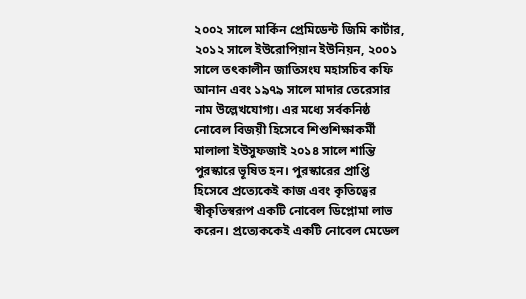২০০২ সালে মার্কিন প্রেমিডেন্ট জিমি কার্টার, ২০১২ সালে ইউরোপিয়ান ইউনিয়ন, ২০০১ সালে তৎকালীন জাতিসংঘ মহাসচিব কফি আনান এবং ১৯৭৯ সালে মাদার তেরেসার নাম উল্লেখযোগ্য। এর মধ্যে সর্বকনিষ্ঠ নোবেল বিজয়ী হিসেবে শিশুশিক্ষাকর্মী মালালা ইউসুফজাই ২০১৪ সালে শান্তি পুরস্কারে ভূষিত হন। পুরস্কারের প্রাপ্তি হিসেবে প্রত্যেকেই কাজ এবং কৃতিত্বের স্বীকৃতিস্বরূপ একটি নোবেল ডিপ্লোমা লাভ করেন। প্রত্যেককেই একটি নোবেল মেডেল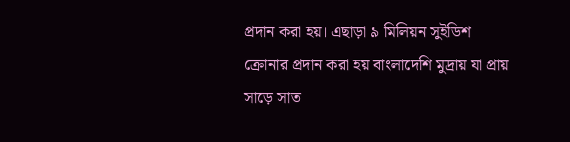প্রদান করা হয়। এছাড়া ৯ মিলিয়ন সুইডিশ ক্রোনার প্রদান করা হয় বাংলাদেশি মুদ্রায় যা প্রায় সাড়ে সাত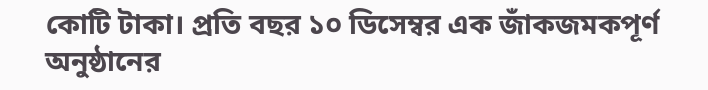কোটি টাকা। প্রতি বছর ১০ ডিসেম্বর এক জাঁকজমকপূর্ণ অনুষ্ঠানের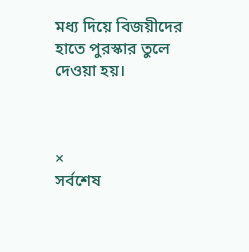মধ্য দিয়ে বিজয়ীদের হাতে পুরস্কার তুলে দেওয়া হয়।



×
সর্বশেষ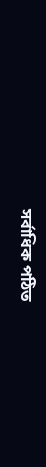সর্বাধিক পঠিত